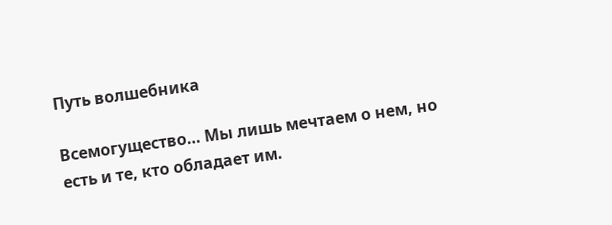Путь волшебника

Всемогущество… Мы лишь мечтаем о нем, но есть и те, кто обладает им.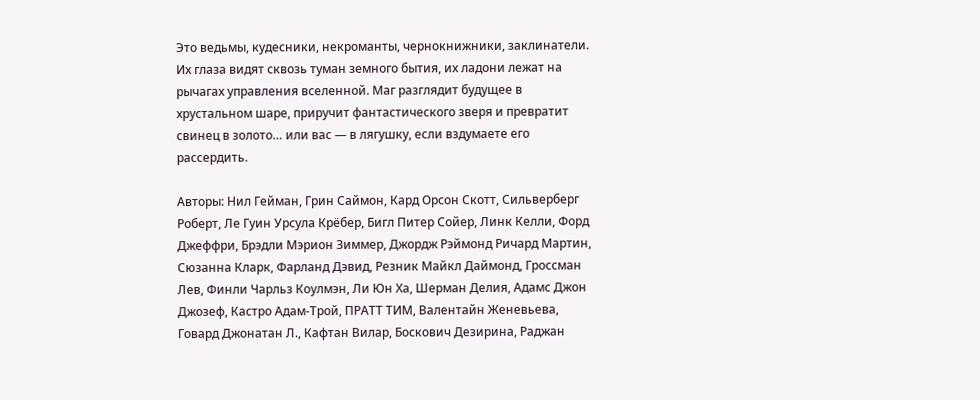Это ведьмы, кудесники, некроманты, чернокнижники, заклинатели. Их глаза видят сквозь туман земного бытия, их ладони лежат на рычагах управления вселенной. Маг разглядит будущее в хрустальном шаре, приручит фантастического зверя и превратит свинец в золото… или вас — в лягушку, если вздумаете его рассердить.

Авторы: Нил Гейман, Грин Саймон, Кард Орсон Скотт, Сильверберг Роберт, Ле Гуин Урсула Крёбер, Бигл Питер Сойер, Линк Келли, Форд Джеффри, Брэдли Мэрион Зиммер, Джордж Рэймонд Ричард Мартин, Сюзанна Кларк, Фарланд Дэвид, Резник Майкл Даймонд, Гроссман Лев, Финли Чарльз Коулмэн, Ли Юн Ха, Шерман Делия, Адамс Джон Джозеф, Кастро Адам-Трой, ПРАТТ ТИМ, Валентайн Женевьева, Говард Джонатан Л., Кафтан Вилар, Боскович Дезирина, Раджан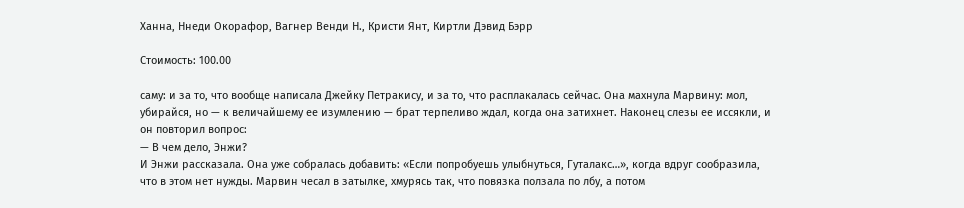Ханна, Ннеди Окорафор, Вагнер Венди Н., Кристи Янт, Киртли Дэвид Бэрр

Стоимость: 100.00

саму: и за то, что вообще написала Джейку Петракису, и за то, что расплакалась сейчас. Она махнула Марвину: мол, убирайся, но — к величайшему ее изумлению — брат терпеливо ждал, когда она затихнет. Наконец слезы ее иссякли, и он повторил вопрос:
— В чем дело, Энжи?
И Энжи рассказала. Она уже собралась добавить: «Если попробуешь улыбнуться, Гуталакс…», когда вдруг сообразила, что в этом нет нужды. Марвин чесал в затылке, хмурясь так, что повязка ползала по лбу, а потом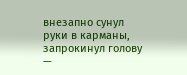внезапно сунул руки в карманы, запрокинул голову —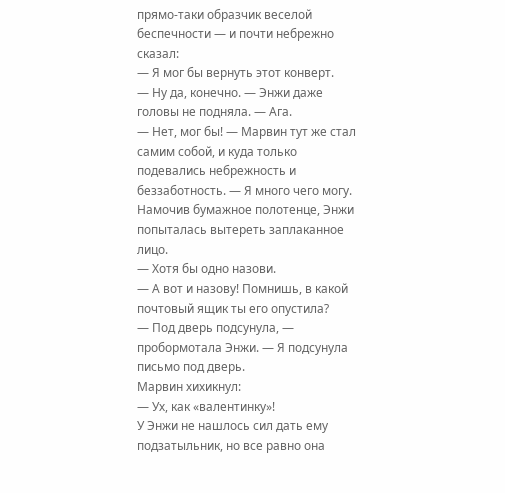прямо-таки образчик веселой беспечности — и почти небрежно сказал:
— Я мог бы вернуть этот конверт.
— Ну да, конечно. — Энжи даже головы не подняла. — Ага.
— Нет, мог бы! — Марвин тут же стал самим собой, и куда только подевались небрежность и беззаботность. — Я много чего могу.
Намочив бумажное полотенце, Энжи попыталась вытереть заплаканное лицо.
— Хотя бы одно назови.
— А вот и назову! Помнишь, в какой почтовый ящик ты его опустила?
— Под дверь подсунула, — пробормотала Энжи. — Я подсунула письмо под дверь.
Марвин хихикнул:
— Ух, как «валентинку»!
У Энжи не нашлось сил дать ему подзатыльник, но все равно она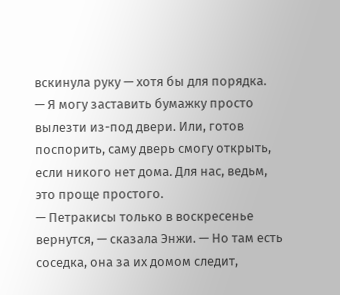вскинула руку — хотя бы для порядка.
— Я могу заставить бумажку просто вылезти из-под двери. Или, готов поспорить, саму дверь смогу открыть, если никого нет дома. Для нас, ведьм, это проще простого.
— Петракисы только в воскресенье вернутся, — сказала Энжи. — Но там есть соседка, она за их домом следит,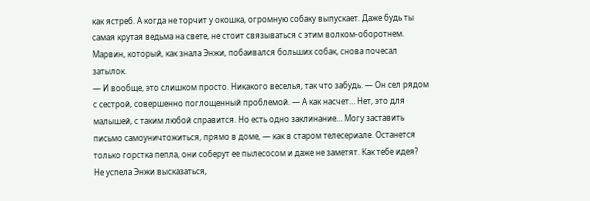как ястреб. А когда не торчит у окошка, огромную собаку выпускает. Даже будь ты самая крутая ведьма на свете, не стоит связываться с этим волком-оборотнем.
Марвин, который, как знала Энжи, побаивался больших собак, снова почесал затылок.
— И вообще, это слишком просто. Никакого веселья, так что забудь. — Он сел рядом с сестрой, совершенно поглощенный проблемой. — А как насчет… Нет, это для малышей, с таким любой справится. Но есть одно заклинание… Могу заставить письмо самоуничтожиться, прямо в доме, — как в старом телесериале. Останется только горстка пепла, они соберут ее пылесосом и даже не заметят. Как тебе идея?
Не успела Энжи высказаться,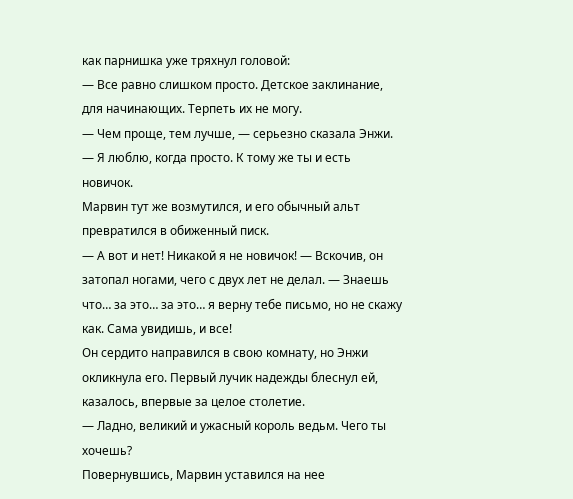как парнишка уже тряхнул головой:
— Все равно слишком просто. Детское заклинание, для начинающих. Терпеть их не могу.
— Чем проще, тем лучше, — серьезно сказала Энжи. — Я люблю, когда просто. К тому же ты и есть новичок.
Марвин тут же возмутился, и его обычный альт превратился в обиженный писк.
— А вот и нет! Никакой я не новичок! — Вскочив, он затопал ногами, чего с двух лет не делал. — Знаешь что… за это… за это… я верну тебе письмо, но не скажу как. Сама увидишь, и все!
Он сердито направился в свою комнату, но Энжи окликнула его. Первый лучик надежды блеснул ей, казалось, впервые за целое столетие.
— Ладно, великий и ужасный король ведьм. Чего ты хочешь?
Повернувшись, Марвин уставился на нее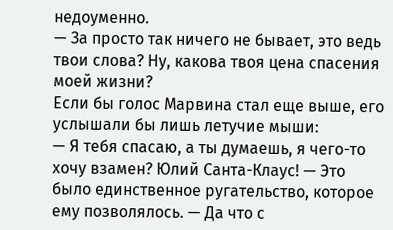недоуменно.
— За просто так ничего не бывает, это ведь твои слова? Ну, какова твоя цена спасения моей жизни?
Если бы голос Марвина стал еще выше, его услышали бы лишь летучие мыши:
— Я тебя спасаю, а ты думаешь, я чего-то хочу взамен? Юлий Санта-Клаус! — Это было единственное ругательство, которое ему позволялось. — Да что с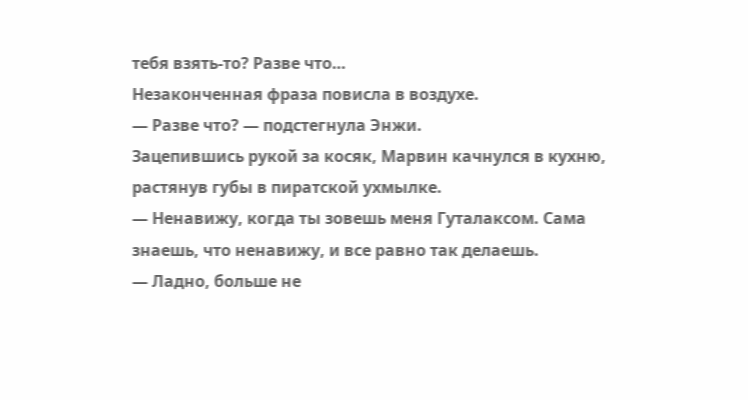тебя взять-то? Разве что…
Незаконченная фраза повисла в воздухе.
— Разве что? — подстегнула Энжи.
Зацепившись рукой за косяк, Марвин качнулся в кухню, растянув губы в пиратской ухмылке.
— Ненавижу, когда ты зовешь меня Гуталаксом. Сама знаешь, что ненавижу, и все равно так делаешь.
— Ладно, больше не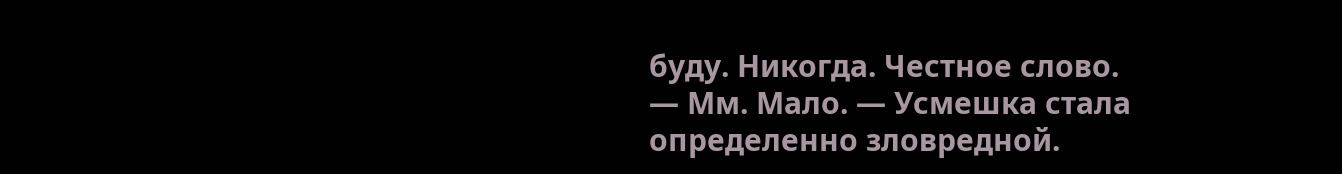буду. Никогда. Честное слово.
— Мм. Мало. — Усмешка стала определенно зловредной.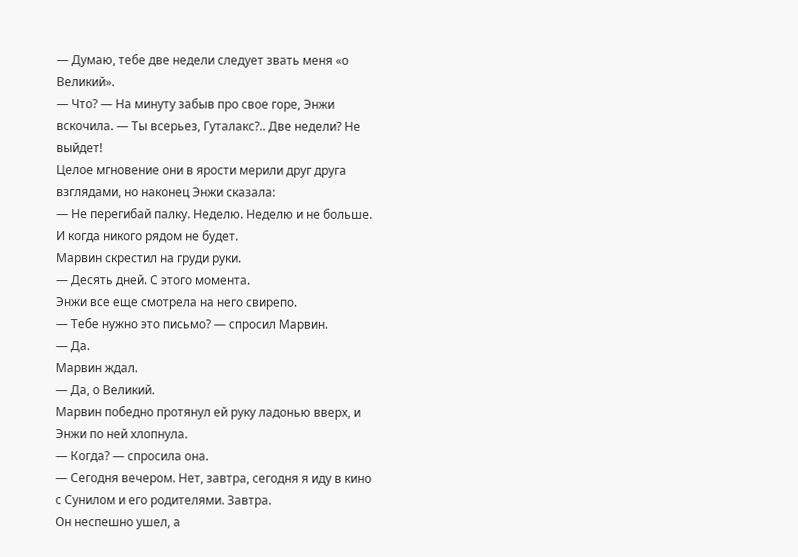— Думаю, тебе две недели следует звать меня «о Великий».
— Что? — На минуту забыв про свое горе, Энжи вскочила. — Ты всерьез, Гуталакс?.. Две недели? Не выйдет!
Целое мгновение они в ярости мерили друг друга взглядами, но наконец Энжи сказала:
— Не перегибай палку. Неделю. Неделю и не больше. И когда никого рядом не будет.
Марвин скрестил на груди руки.
— Десять дней. С этого момента.
Энжи все еще смотрела на него свирепо.
— Тебе нужно это письмо? — спросил Марвин.
— Да.
Марвин ждал.
— Да, о Великий.
Марвин победно протянул ей руку ладонью вверх, и Энжи по ней хлопнула.
— Когда? — спросила она.
— Сегодня вечером. Нет, завтра, сегодня я иду в кино с Сунилом и его родителями. Завтра.
Он неспешно ушел, а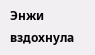Энжи вздохнула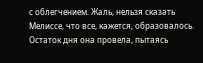с облегчением. Жаль, нельзя сказать Мелиссе, что все, кажется, образовалось. Остаток дня она провела, пытаясь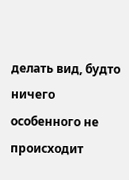делать вид, будто ничего особенного не происходит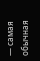— самая обычная